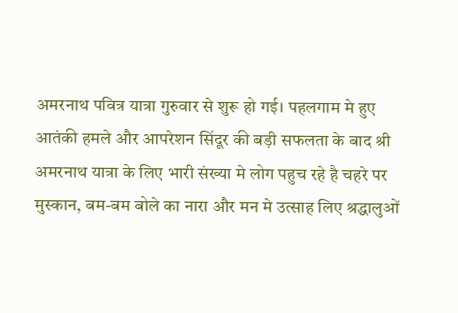अमरनाथ पवित्र यात्रा गुरुवार से शुरू हो गई। पहलगाम मे हुए आतंकी हमले और आपरेशन सिंदूर की बड़ी सफलता के बाद श्री अमरनाथ यात्रा के लिए भारी संख्या मे लोग पहुच रहे है चहरे पर मुस्कान, बम-बम बोले का नारा और मन मे उत्साह लिए श्रद्धालुओं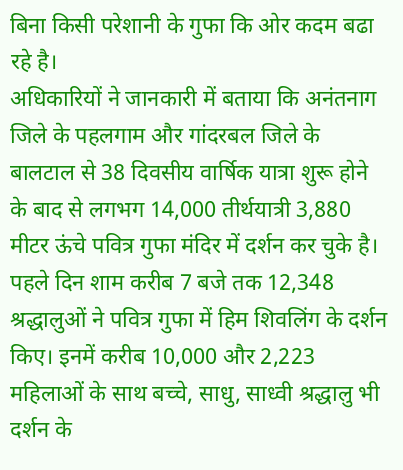बिना किसी परेशानी के गुफा कि ओर कदम बढा रहे है।
अधिकारियों ने जानकारी में बताया कि अनंतनाग जिले के पहलगाम और गांदरबल जिले के बालटाल से 38 दिवसीय वार्षिक यात्रा शुरू होने के बाद से लगभग 14,000 तीर्थयात्री 3,880 मीटर ऊंचे पवित्र गुफा मंदिर में दर्शन कर चुके है। पहले दिन शाम करीब 7 बजे तक 12,348 श्रद्धालुओं ने पवित्र गुफा में हिम शिवलिंग के दर्शन किए। इनमें करीब 10,000 और 2,223 महिलाओं के साथ बच्चे, साधु, साध्वी श्रद्धालु भी दर्शन के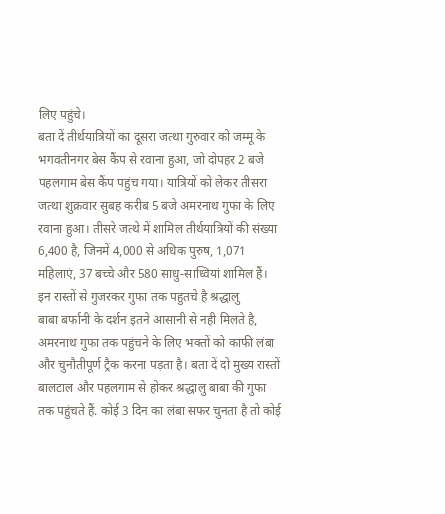लिए पहुंचे।
बता दें तीर्थयात्रियों का दूसरा जत्था गुरुवार को जम्मू के भगवतीनगर बेस कैंप से रवाना हुआ, जो दोपहर 2 बजे पहलगाम बेस कैंप पहुंच गया। यात्रियों को लेकर तीसरा जत्था शुक्रवार सुबह करीब 5 बजे अमरनाथ गुफा के लिए रवाना हुआ। तीसरे जत्थे में शामिल तीर्थयात्रियों की संख्या 6,400 है, जिनमें 4,000 से अधिक पुरुष, 1,071 महिलाएं, 37 बच्चे और 580 साधु-साध्वियां शामिल हैं।
इन रास्तों से गुजरकर गुफा तक पहुतचे है श्रद्धालु
बाबा बर्फानी के दर्शन इतने आसानी से नही मिलते है, अमरनाथ गुफा तक पहुंचने के लिए भक्तों को काफी लंबा और चुनौतीपूर्ण ट्रैक करना पड़ता है। बता दें दो मुख्य रास्तों बालटाल और पहलगाम से होकर श्रद्धालु बाबा की गुफा तक पहुंचते हैं. कोई 3 दिन का लंबा सफर चुनता है तो कोई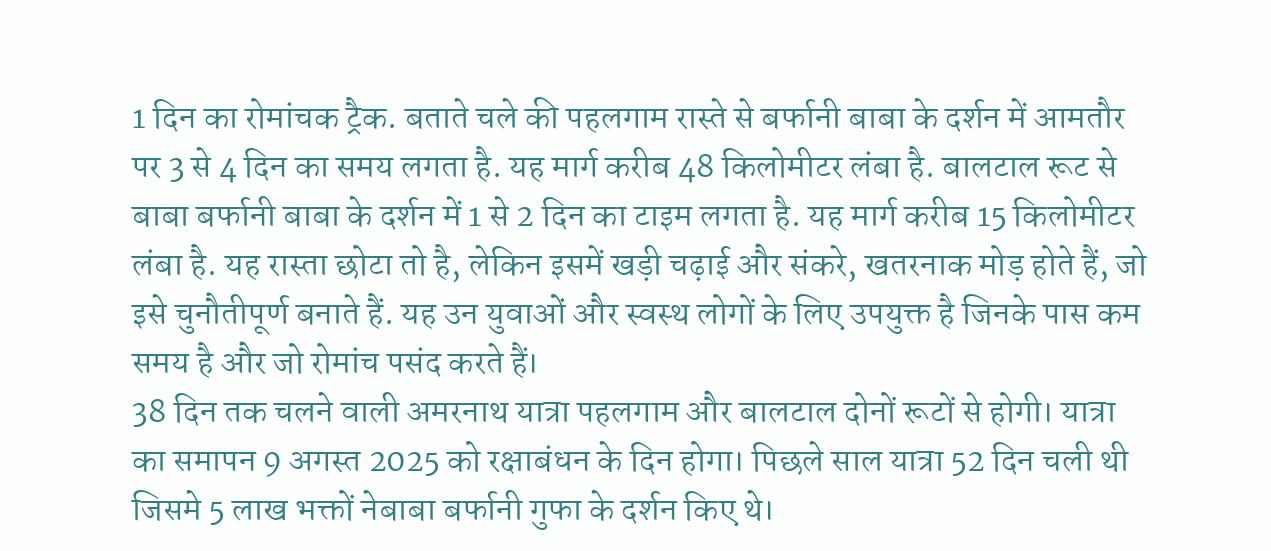1 दिन का रोमांचक ट्रैक. बताते चले की पहलगाम रास्ते से बर्फानी बाबा के दर्शन में आमतौर पर 3 से 4 दिन का समय लगता है. यह मार्ग करीब 48 किलोमीटर लंबा है. बालटाल रूट से बाबा बर्फानी बाबा के दर्शन में 1 से 2 दिन का टाइम लगता है. यह मार्ग करीब 15 किलोमीटर लंबा है. यह रास्ता छोटा तो है, लेकिन इसमें खड़ी चढ़ाई और संकरे, खतरनाक मोड़ होते हैं, जो इसे चुनौतीपूर्ण बनाते हैं. यह उन युवाओं और स्वस्थ लोगों के लिए उपयुक्त है जिनके पास कम समय है और जो रोमांच पसंद करते हैं।
38 दिन तक चलने वाली अमरनाथ यात्रा पहलगाम और बालटाल दोनों रूटों से होगी। यात्रा का समापन 9 अगस्त 2025 को रक्षाबंधन के दिन होगा। पिछले साल यात्रा 52 दिन चली थी जिसमे 5 लाख भक्तों नेबाबा बर्फानी गुफा के दर्शन किए थे।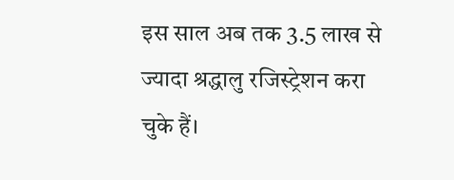इस साल अब तक 3.5 लाख से ज्यादा श्रद्धालु रजिस्ट्रेशन करा चुके हैं।